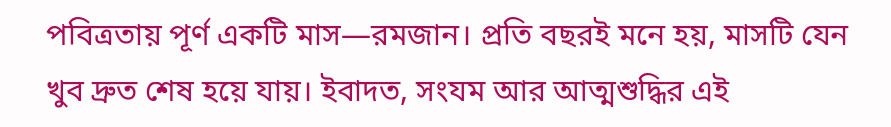পবিত্রতায় পূর্ণ একটি মাস—রমজান। প্রতি বছরই মনে হয়, মাসটি যেন খুব দ্রুত শেষ হয়ে যায়। ইবাদত, সংযম আর আত্মশুদ্ধির এই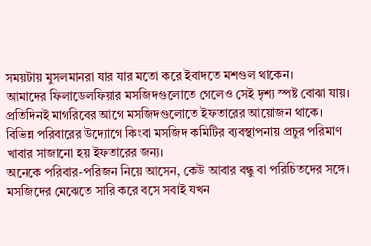সময়টায় মুসলমানরা যার যার মতো করে ইবাদতে মশগুল থাকেন।
আমাদের ফিলাডেলফিয়ার মসজিদগুলোতে গেলেও সেই দৃশ্য স্পষ্ট বোঝা যায়। প্রতিদিনই মাগরিবের আগে মসজিদগুলোতে ইফতারের আয়োজন থাকে। বিভিন্ন পরিবারের উদ্যোগে কিংবা মসজিদ কমিটির ব্যবস্থাপনায় প্রচুর পরিমাণ খাবার সাজানো হয় ইফতারের জন্য।
অনেকে পরিবার-পরিজন নিয়ে আসেন, কেউ আবার বন্ধু বা পরিচিতদের সঙ্গে। মসজিদের মেঝেতে সারি করে বসে সবাই যখন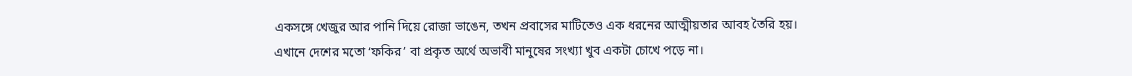একসঙ্গে খেজুর আর পানি দিয়ে রোজা ভাঙেন, তখন প্রবাসের মাটিতেও এক ধরনের আত্মীয়তার আবহ তৈরি হয়।
এখানে দেশের মতো ‘ফকির’ বা প্রকৃত অর্থে অভাবী মানুষের সংখ্যা খুব একটা চোখে পড়ে না।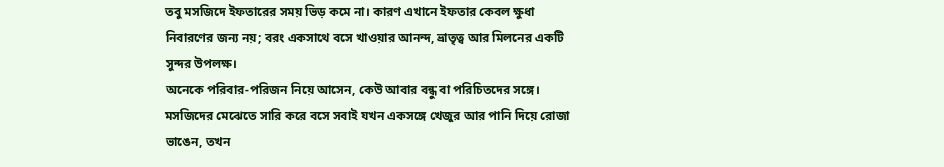তবু মসজিদে ইফতারের সময় ভিড় কমে না। কারণ এখানে ইফতার কেবল ক্ষুধা নিবারণের জন্য নয়; বরং একসাথে বসে খাওয়ার আনন্দ, ভ্রাতৃত্ব আর মিলনের একটি সুন্দর উপলক্ষ।
অনেকে পরিবার-পরিজন নিয়ে আসেন, কেউ আবার বন্ধু বা পরিচিতদের সঙ্গে। মসজিদের মেঝেতে সারি করে বসে সবাই যখন একসঙ্গে খেজুর আর পানি দিয়ে রোজা ভাঙেন, তখন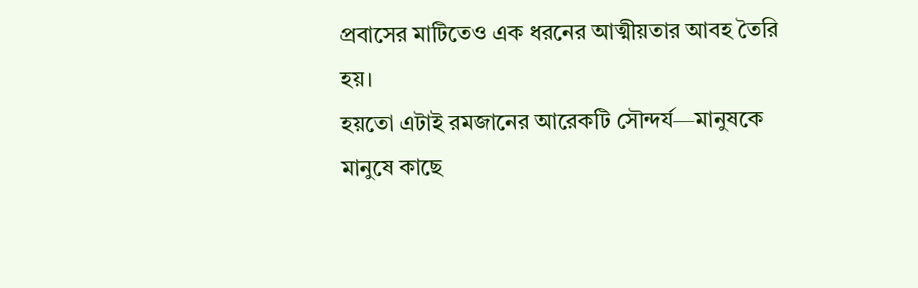প্রবাসের মাটিতেও এক ধরনের আত্মীয়তার আবহ তৈরি হয়।
হয়তো এটাই রমজানের আরেকটি সৌন্দর্য—মানুষকে মানুষে কাছে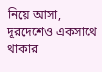নিয়ে আসা, দূরদেশেও একসাথে থাকার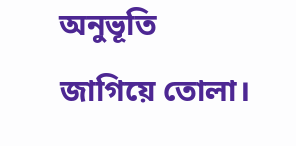অনুভূতি জাগিয়ে তোলা।